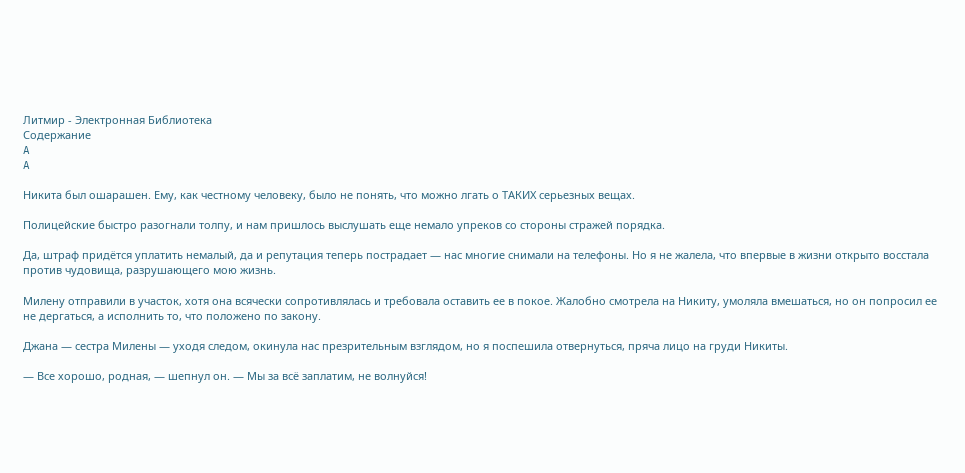Литмир - Электронная Библиотека
Содержание
A
A

Никита был ошарашен. Ему, как честному человеку, было не понять, что можно лгать о ТАКИХ серьезных вещах.

Полицейские быстро разогнали толпу, и нам пришлось выслушать еще немало упреков со стороны стражей порядка.

Да, штраф придётся уплатить немалый, да и репутация теперь пострадает — нас многие снимали на телефоны. Но я не жалела, что впервые в жизни открыто восстала против чудовища, разрушающего мою жизнь.

Милену отправили в участок, хотя она всячески сопротивлялась и требовала оставить ее в покое. Жалобно смотрела на Никиту, умоляла вмешаться, но он попросил ее не дергаться, а исполнить то, что положено по закону.

Джана — сестра Милены — уходя следом, окинула нас презрительным взглядом, но я поспешила отвернуться, пряча лицо на груди Никиты.

— Все хорошо, родная, — шепнул он. — Мы за всё заплатим, не волнуйся!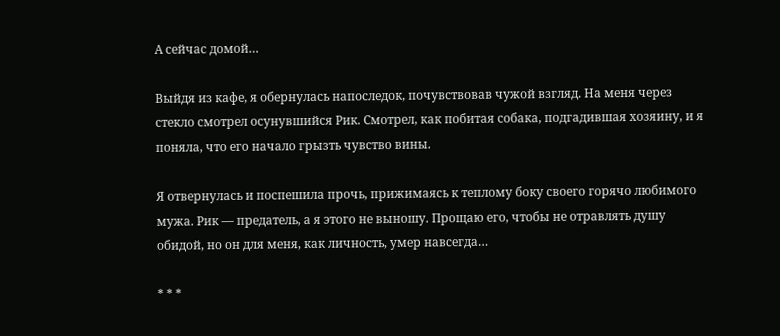А сейчас домой…

Выйдя из кафе, я обернулась напоследок, почувствовав чужой взгляд. На меня через стекло смотрел осунувшийся Рик. Смотрел, как побитая собака, подгадившая хозяину, и я поняла, что его начало грызть чувство вины.

Я отвернулась и поспешила прочь, прижимаясь к теплому боку своего горячо любимого мужа. Рик — предатель, а я этого не выношу. Прощаю его, чтобы не отравлять душу обидой, но он для меня, как личность, умер навсегда…

* * *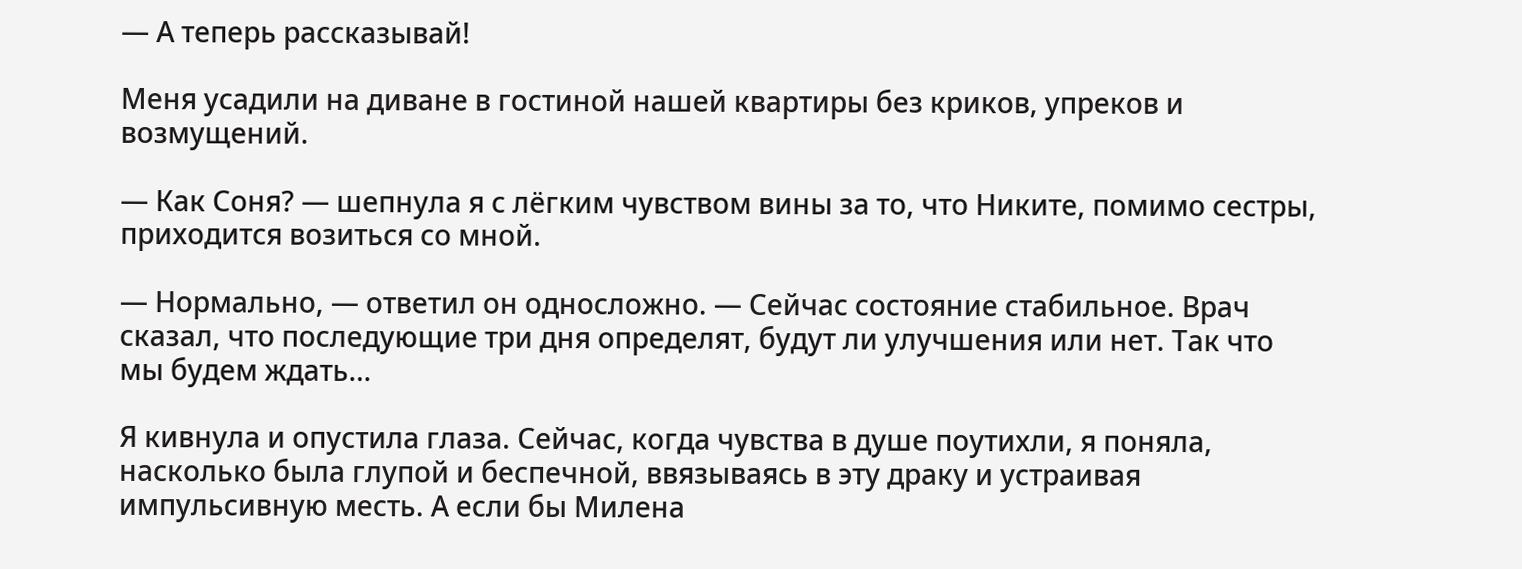— А теперь рассказывай!

Меня усадили на диване в гостиной нашей квартиры без криков, упреков и возмущений.

— Как Соня? — шепнула я с лёгким чувством вины за то, что Никите, помимо сестры, приходится возиться со мной.

— Нормально, — ответил он односложно. — Сейчас состояние стабильное. Врач сказал, что последующие три дня определят, будут ли улучшения или нет. Так что мы будем ждать…

Я кивнула и опустила глаза. Сейчас, когда чувства в душе поутихли, я поняла, насколько была глупой и беспечной, ввязываясь в эту драку и устраивая импульсивную месть. А если бы Милена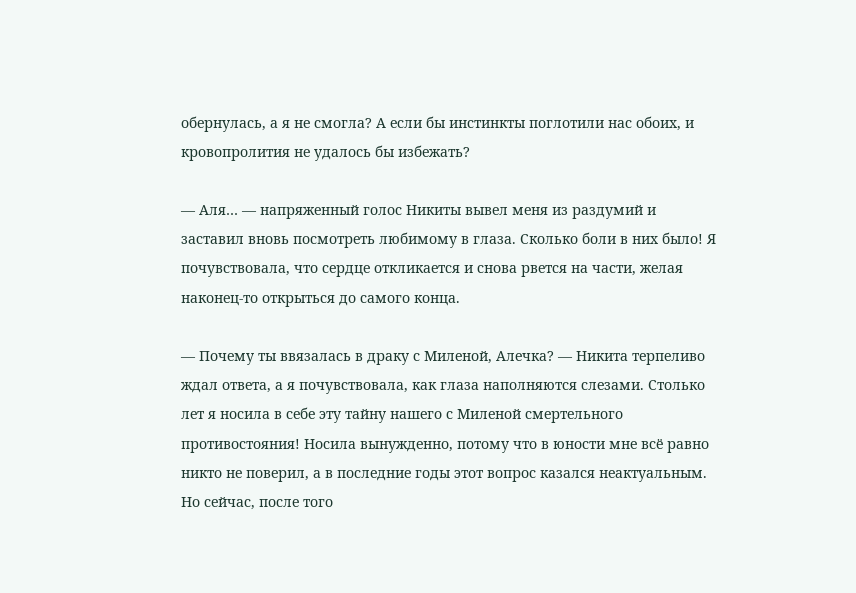обернулась, а я не смогла? А если бы инстинкты поглотили нас обоих, и кровопролития не удалось бы избежать?

— Аля… — напряженный голос Никиты вывел меня из раздумий и заставил вновь посмотреть любимому в глаза. Сколько боли в них было! Я почувствовала, что сердце откликается и снова рвется на части, желая наконец-то открыться до самого конца.

— Почему ты ввязалась в драку с Миленой, Алечка? — Никита терпеливо ждал ответа, а я почувствовала, как глаза наполняются слезами. Столько лет я носила в себе эту тайну нашего с Миленой смертельного противостояния! Носила вынужденно, потому что в юности мне всё равно никто не поверил, а в последние годы этот вопрос казался неактуальным. Но сейчас, после того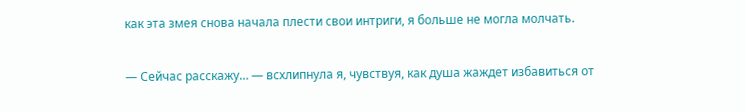как эта змея снова начала плести свои интриги, я больше не могла молчать.

— Сейчас расскажу… — всхлипнула я, чувствуя, как душа жаждет избавиться от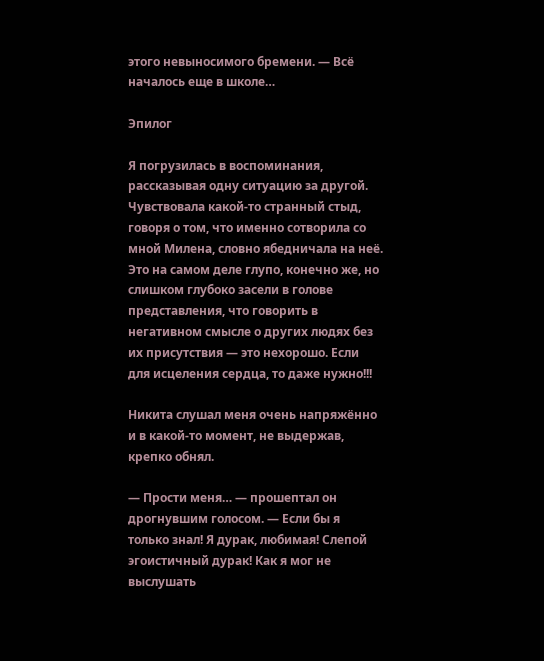этого невыносимого бремени. — Всё началось еще в школе…

Эпилог

Я погрузилась в воспоминания, рассказывая одну ситуацию за другой. Чувствовала какой-то странный стыд, говоря о том, что именно сотворила со мной Милена, словно ябедничала на неё. Это на самом деле глупо, конечно же, но слишком глубоко засели в голове представления, что говорить в негативном смысле о других людях без их присутствия — это нехорошо. Если для исцеления сердца, то даже нужно!!!

Никита слушал меня очень напряжённо и в какой-то момент, не выдержав, крепко обнял.

— Прости меня… — прошептал он дрогнувшим голосом. — Если бы я только знал! Я дурак, любимая! Слепой эгоистичный дурак! Как я мог не выслушать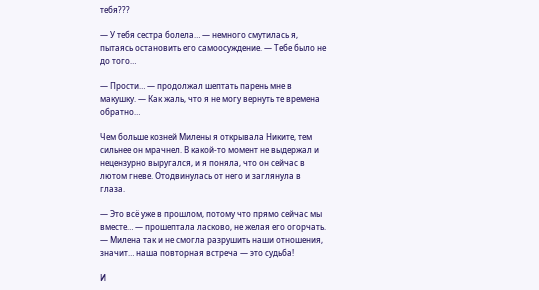тебя???

— У тебя сестра болела… — немного смутилась я, пытаясь остановить его самоосуждение. — Тебе было не до того…

— Прости… — продолжал шептать парень мне в макушку. — Как жаль, что я не могу вернуть те времена обратно…

Чем больше козней Милены я открывала Никите, тем сильнее он мрачнел. В какой-то момент не выдержал и нецензурно выругался, и я поняла, что он сейчас в лютом гневе. Отодвинулась от него и заглянула в глаза.

— Это всё уже в прошлом, потому что прямо сейчас мы вместе… — прошептала ласково, не желая его огорчать. — Милена так и не смогла разрушить наши отношения, значит… наша повторная встреча — это судьба!

И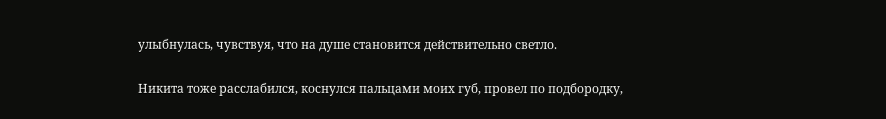улыбнулась, чувствуя, что на душе становится действительно светло.

Никита тоже расслабился, коснулся пальцами моих губ, провел по подбородку,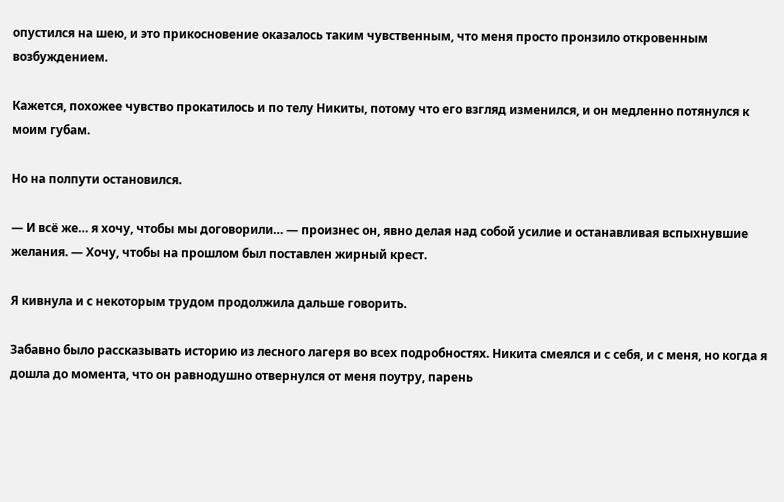опустился на шею, и это прикосновение оказалось таким чувственным, что меня просто пронзило откровенным возбуждением.

Кажется, похожее чувство прокатилось и по телу Никиты, потому что его взгляд изменился, и он медленно потянулся к моим губам.

Но на полпути остановился.

— И всё же… я хочу, чтобы мы договорили… — произнес он, явно делая над собой усилие и останавливая вспыхнувшие желания. — Хочу, чтобы на прошлом был поставлен жирный крест.

Я кивнула и с некоторым трудом продолжила дальше говорить.

Забавно было рассказывать историю из лесного лагеря во всех подробностях. Никита смеялся и с себя, и с меня, но когда я дошла до момента, что он равнодушно отвернулся от меня поутру, парень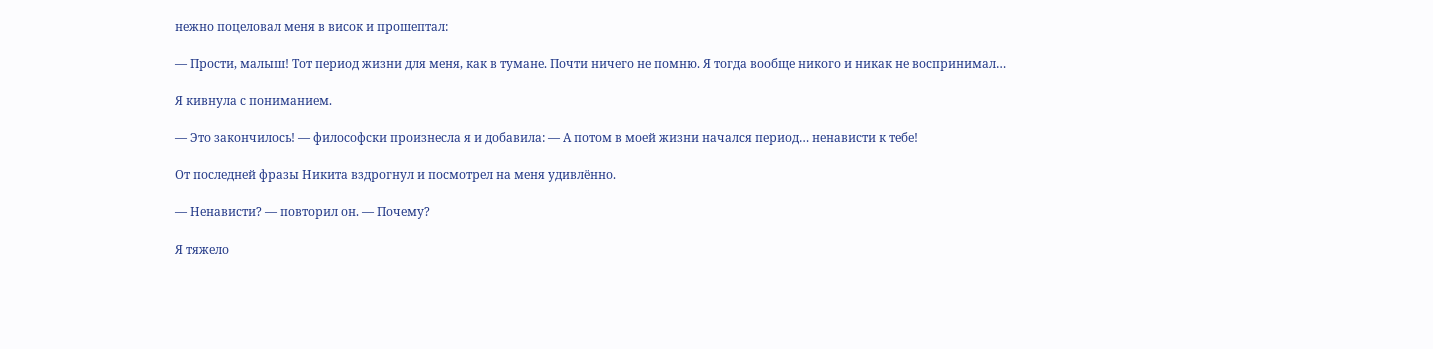нежно поцеловал меня в висок и прошептал:

— Прости, малыш! Тот период жизни для меня, как в тумане. Почти ничего не помню. Я тогда вообще никого и никак не воспринимал…

Я кивнула с пониманием.

— Это закончилось! — философски произнесла я и добавила: — А потом в моей жизни начался период… ненависти к тебе!

От последней фразы Никита вздрогнул и посмотрел на меня удивлённо.

— Ненависти? — повторил он. — Почему?

Я тяжело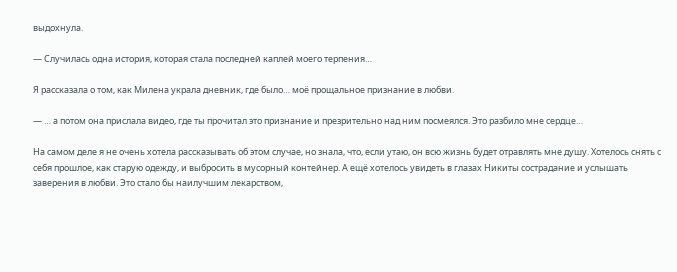выдохнула.

— Случилась одна история, которая стала последней каплей моего терпения…

Я рассказала о том, как Милена украла дневник, где было… моё прощальное признание в любви.

— … а потом она прислала видео, где ты прочитал это признание и презрительно над ним посмеялся. Это разбило мне сердце…

На самом деле я не очень хотела рассказывать об этом случае, но знала, что, если утаю, он всю жизнь будет отравлять мне душу. Хотелось снять с себя прошлое, как старую одежду, и выбросить в мусорный контейнер. А ещё хотелось увидеть в глазах Никиты сострадание и услышать заверения в любви. Это стало бы наилучшим лекарством,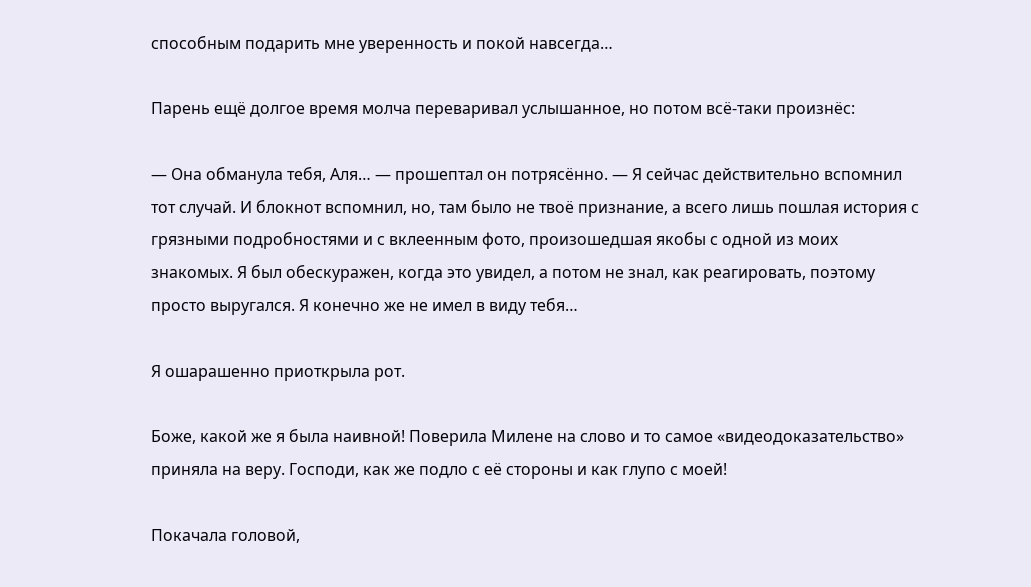способным подарить мне уверенность и покой навсегда…

Парень ещё долгое время молча переваривал услышанное, но потом всё-таки произнёс:

— Она обманула тебя, Аля… — прошептал он потрясённо. — Я сейчас действительно вспомнил тот случай. И блокнот вспомнил, но, там было не твоё признание, а всего лишь пошлая история с грязными подробностями и с вклеенным фото, произошедшая якобы с одной из моих знакомых. Я был обескуражен, когда это увидел, а потом не знал, как реагировать, поэтому просто выругался. Я конечно же не имел в виду тебя…

Я ошарашенно приоткрыла рот.

Боже, какой же я была наивной! Поверила Милене на слово и то самое «видеодоказательство» приняла на веру. Господи, как же подло с её стороны и как глупо с моей!

Покачала головой,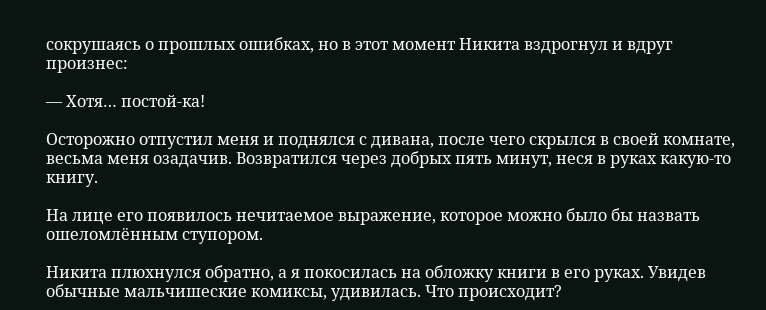сокрушаясь о прошлых ошибках, но в этот момент Никита вздрогнул и вдруг произнес:

— Хотя… постой-ка!

Осторожно отпустил меня и поднялся с дивана, после чего скрылся в своей комнате, весьма меня озадачив. Возвратился через добрых пять минут, неся в руках какую-то книгу.

На лице его появилось нечитаемое выражение, которое можно было бы назвать ошеломлённым ступором.

Никита плюхнулся обратно, а я покосилась на обложку книги в его руках. Увидев обычные мальчишеские комиксы, удивилась. Что происходит?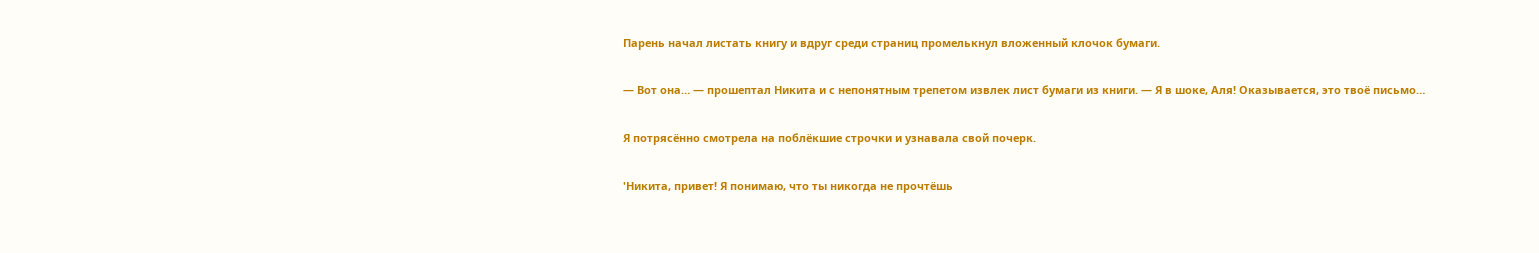Парень начал листать книгу и вдруг среди страниц промелькнул вложенный клочок бумаги.

— Вот она… — прошептал Никита и с непонятным трепетом извлек лист бумаги из книги. — Я в шоке, Аля! Оказывается, это твоё письмо…

Я потрясённо смотрела на поблёкшие строчки и узнавала свой почерк.

'Никита, привет! Я понимаю, что ты никогда не прочтёшь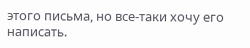этого письма, но все-таки хочу его написать.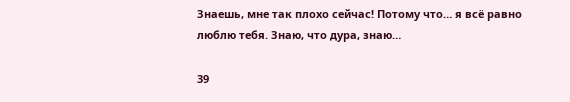Знаешь, мне так плохо сейчас! Потому что… я всё равно люблю тебя. Знаю, что дура, знаю…

39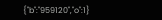{"b":"959120","o":1}